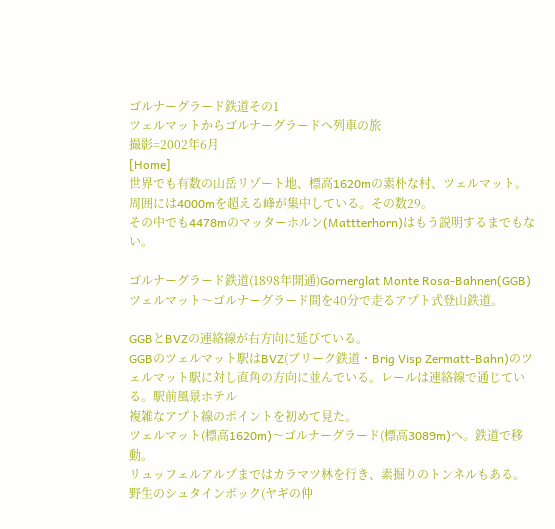ゴルナーグラード鉄道その1
ツェルマットからゴルナーグラードへ列車の旅
撮影=2002年6月
[Home]
世界でも有数の山岳リゾート地、標高1620mの素朴な村、ツェルマット。
周囲には4000mを超える峰が集中している。その数29。
その中でも4478mのマッターホルン(Mattterhorn)はもう説明するまでもない。

ゴルナーグラード鉄道(1898年開通)Gornerglat Monte Rosa-Bahnen(GGB)
ツェルマット〜ゴルナーグラード間を40分で走るアプト式登山鉄道。

GGBとBVZの連絡線が右方向に延びている。
GGBのツェルマット駅はBVZ(ブリーク鉄道・Brig Visp Zermatt-Bahn)のツェルマット駅に対し直角の方向に並んでいる。レールは連絡線で通じている。駅前風景ホテル
複雑なアプト線のポイントを初めて見た。
ツェルマット(標高1620m)〜ゴルナーグラード(標高3089m)へ。鉄道で移動。
リュッフェルアルプまではカラマツ林を行き、素掘りのトンネルもある。
野生のシュタインボック(ヤギの仲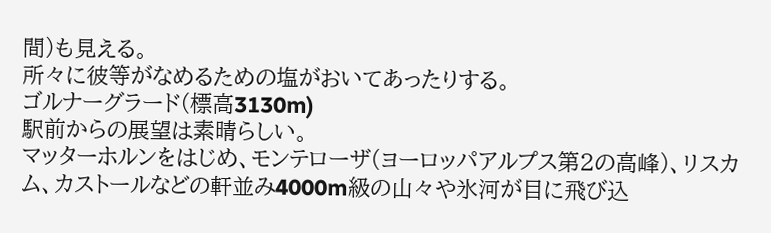間)も見える。
所々に彼等がなめるための塩がおいてあったりする。
ゴルナーグラード(標高3130m)
駅前からの展望は素晴らしい。
マッターホルンをはじめ、モンテローザ(ヨーロッパアルプス第2の高峰)、リスカム、カストールなどの軒並み4000m級の山々や氷河が目に飛び込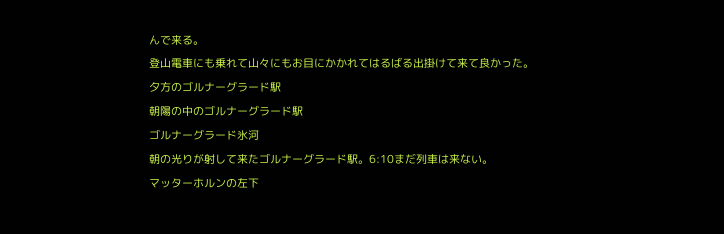んで来る。
登山電車にも乗れて山々にもお目にかかれてはるばる出掛けて来て良かった。
夕方のゴルナーグラード駅
朝陽の中のゴルナーグラード駅
ゴルナーグラード氷河
朝の光りが射して来たゴルナーグラード駅。6:10まだ列車は来ない。
マッターホルンの左下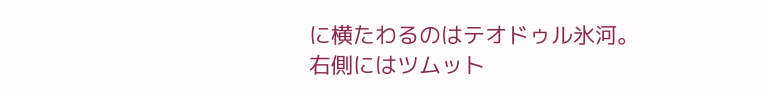に横たわるのはテオドゥル氷河。
右側にはツムット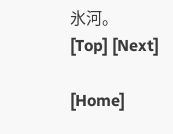氷河。
[Top] [Next]

[Home]